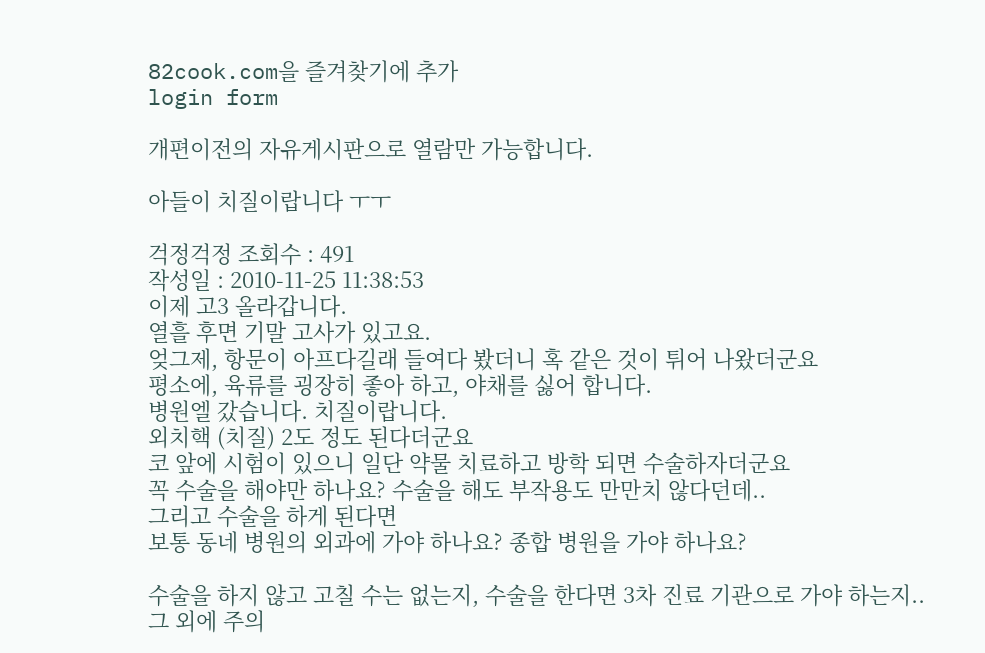82cook.com을 즐겨찾기에 추가
login form

개편이전의 자유게시판으로 열람만 가능합니다.

아들이 치질이랍니다 ㅜㅜ

걱정걱정 조회수 : 491
작성일 : 2010-11-25 11:38:53
이제 고3 올라갑니다.
열흘 후면 기말 고사가 있고요.
엊그제, 항문이 아프다길래 들여다 봤더니 혹 같은 것이 튀어 나왔더군요
평소에, 육류를 굉장히 좋아 하고, 야채를 싫어 합니다.
병원엘 갔습니다. 치질이랍니다.
외치핵 (치질) 2도 정도 된다더군요
코 앞에 시험이 있으니 일단 약물 치료하고 방학 되면 수술하자더군요
꼭 수술을 해야만 하나요? 수술을 해도 부작용도 만만치 않다던데..
그리고 수술을 하게 된다면
보통 동네 병원의 외과에 가야 하나요? 종합 병원을 가야 하나요?

수술을 하지 않고 고칠 수는 없는지, 수술을 한다면 3차 진료 기관으로 가야 하는지.. 그 외에 주의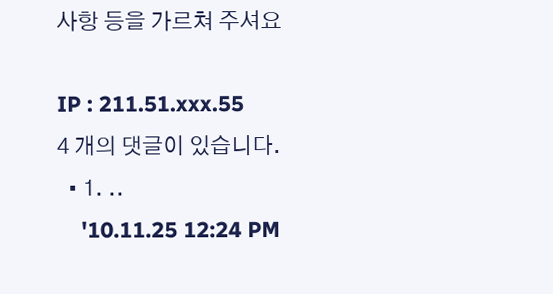사항 등을 가르쳐 주셔요

IP : 211.51.xxx.55
4 개의 댓글이 있습니다.
  • 1. ..
    '10.11.25 12:24 PM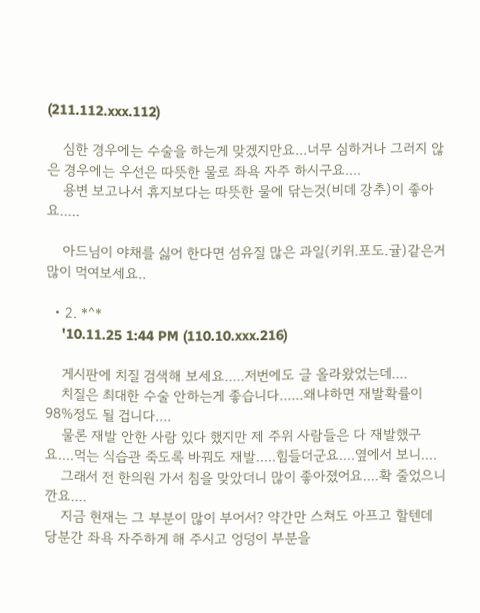(211.112.xxx.112)

    심한 경우에는 수술을 하는게 맞겠지만요...너무 심하거나 그러지 않은 경우에는 우선은 따뜻한 물로 좌욕 자주 하시구요....
    용변 보고나서 휴지보다는 따뜻한 물에 닦는것(비데 강추)이 좋아요.....

    아드님이 야채를 싫어 한다면 섬유질 많은 과일(키위.포도.귤)같은거 많이 먹여보세요..

  • 2. *^*
    '10.11.25 1:44 PM (110.10.xxx.216)

    게시판에 치질 검색해 보세요.....저번에도 글 올라왔었는데....
    치질은 최대한 수술 안하는게 좋습니다......왜냐하면 재발확률이 98%정도 될 겁니다....
    물론 재발 안한 사람 있다 했지만 제 주위 사람들은 다 재발했구요....먹는 식습관 죽도록 바꿔도 재발.....힘들더군요....옆에서 보니....
    그래서 전 한의원 가서 침을 맞았더니 많이 좋아졌어요....확 줄었으니깐요....
    지금 현재는 그 부분이 많이 부어서? 약간만 스쳐도 아프고 할텐데 당분간 좌욕 자주하게 해 주시고 엉덩이 부분을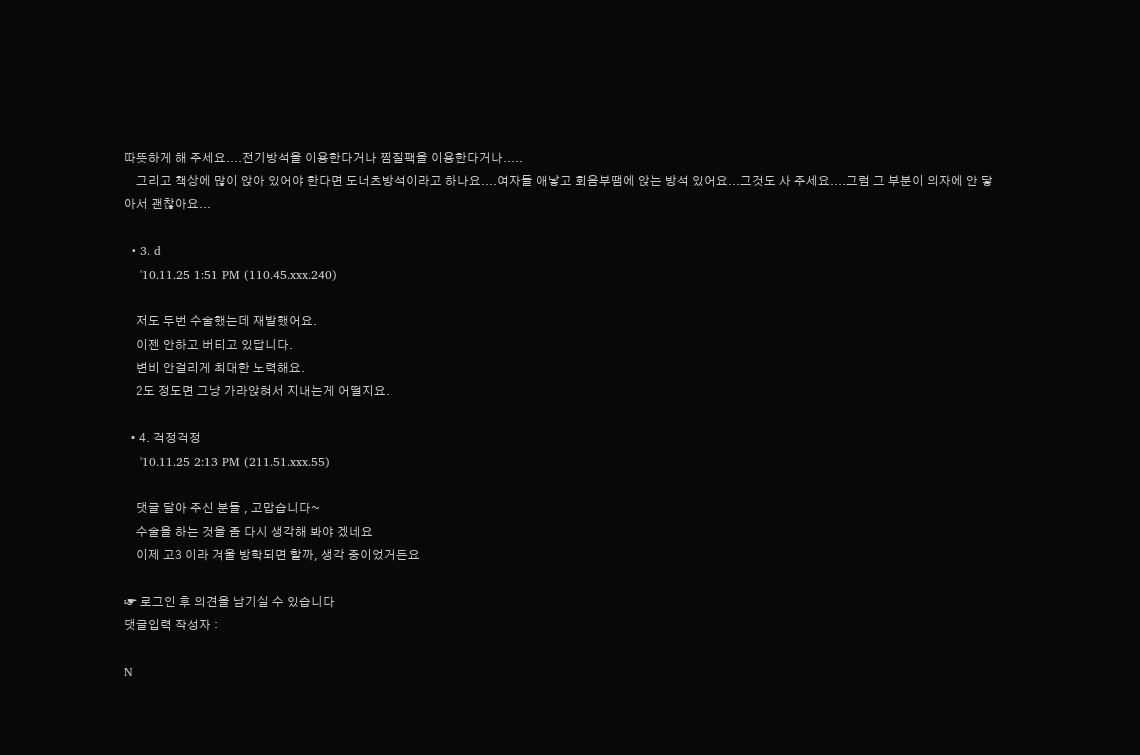따뜻하게 해 주세요....전기방석을 이용한다거나 찜질팩을 이용한다거나.....
    그리고 책상에 많이 앉아 있어야 한다면 도너츠방석이라고 하나요....여자들 애낳고 회음부땜에 앉는 방석 있어요...그것도 사 주세요....그럼 그 부분이 의자에 안 닿아서 괜찮아요...

  • 3. d
    '10.11.25 1:51 PM (110.45.xxx.240)

    저도 두번 수술했는데 재발했어요.
    이젠 안하고 버티고 있답니다.
    변비 안걸리게 최대한 노력해요.
    2도 정도면 그냥 가라앉혀서 지내는게 어떨지요.

  • 4. 걱정걱정
    '10.11.25 2:13 PM (211.51.xxx.55)

    댓글 달아 주신 분들 , 고맙습니다~
    수술을 하는 것을 좀 다시 생각해 봐야 겠네요
    이제 고3 이라 겨울 방학되면 할까, 생각 중이었거든요

☞ 로그인 후 의견을 남기실 수 있습니다
댓글입력 작성자 :

N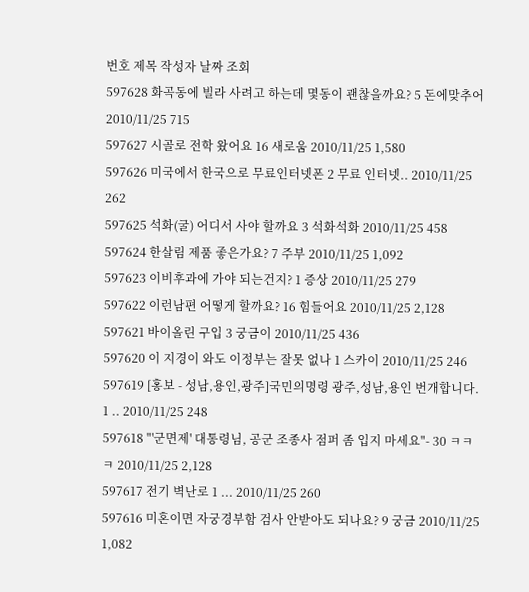번호 제목 작성자 날짜 조회
597628 화곡동에 빌라 사려고 하는데 몇동이 괜찮을까요? 5 돈에맞추어 2010/11/25 715
597627 시골로 전학 왔어요 16 새로움 2010/11/25 1,580
597626 미국에서 한국으로 무료인터넷폰 2 무료 인터넷.. 2010/11/25 262
597625 석화(굴) 어디서 사야 할까요 3 석화석화 2010/11/25 458
597624 한살림 제품 좋은가요? 7 주부 2010/11/25 1,092
597623 이비후과에 가야 되는건지? 1 증상 2010/11/25 279
597622 이런남편 어떻게 할까요? 16 힘들어요 2010/11/25 2,128
597621 바이올린 구입 3 궁금이 2010/11/25 436
597620 이 지경이 와도 이정부는 잘못 없나 1 스카이 2010/11/25 246
597619 [홍보 - 성남,용인,광주]국민의명령 광주,성남,용인 번개합니다. 1 .. 2010/11/25 248
597618 "'군면제' 대통령님, 공군 조종사 점퍼 좀 입지 마세요"- 30 ㅋㅋㅋ 2010/11/25 2,128
597617 전기 벽난로 1 ... 2010/11/25 260
597616 미혼이면 자궁경부함 검사 안받아도 되나요? 9 궁금 2010/11/25 1,082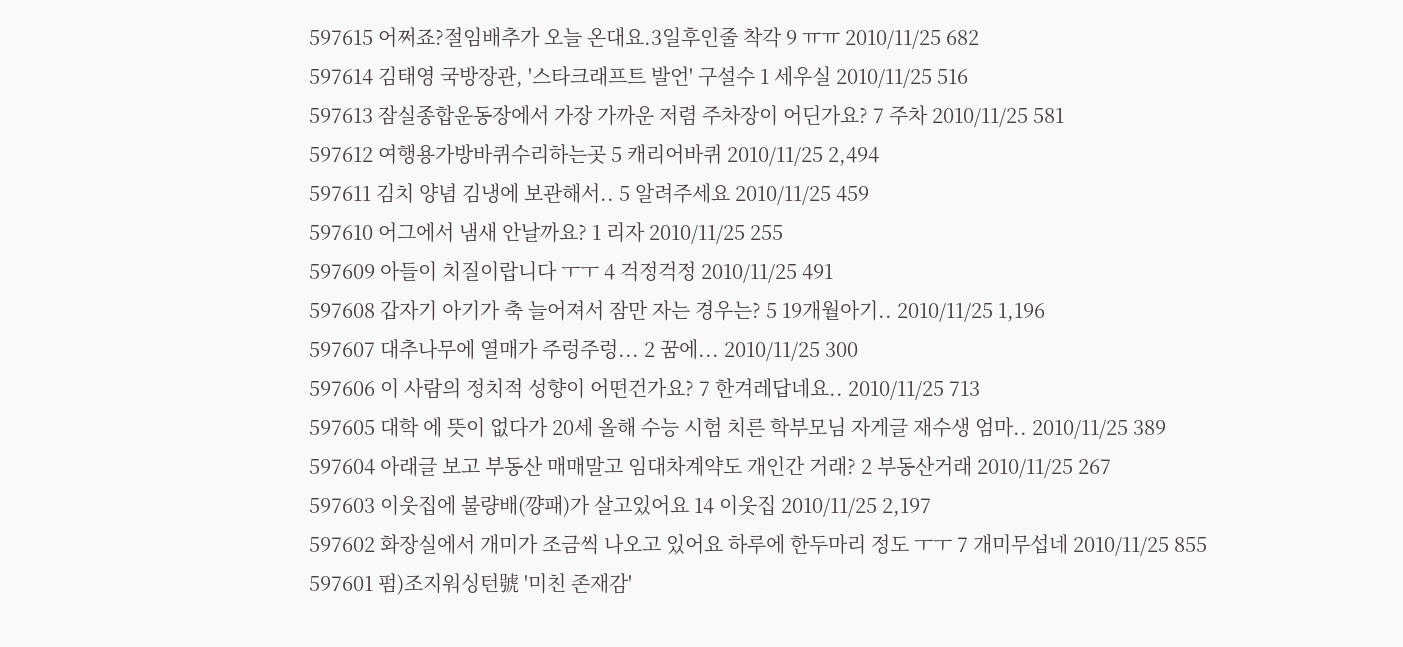597615 어쩌죠?절임배추가 오늘 온대요.3일후인줄 착각 9 ㅠㅠ 2010/11/25 682
597614 김태영 국방장관, '스타크래프트 발언' 구설수 1 세우실 2010/11/25 516
597613 잠실종합운동장에서 가장 가까운 저렴 주차장이 어딘가요? 7 주차 2010/11/25 581
597612 여행용가방바퀴수리하는곳 5 캐리어바퀴 2010/11/25 2,494
597611 김치 양념 김냉에 보관해서.. 5 알려주세요 2010/11/25 459
597610 어그에서 냄새 안날까요? 1 리자 2010/11/25 255
597609 아들이 치질이랍니다 ㅜㅜ 4 걱정걱정 2010/11/25 491
597608 갑자기 아기가 축 늘어져서 잠만 자는 경우는? 5 19개월아기.. 2010/11/25 1,196
597607 대추나무에 열매가 주렁주렁... 2 꿈에... 2010/11/25 300
597606 이 사람의 정치적 성향이 어떤건가요? 7 한겨레답네요.. 2010/11/25 713
597605 대학 에 뜻이 없다가 20세 올해 수능 시험 치른 학부모님 자게글 재수생 엄마.. 2010/11/25 389
597604 아래글 보고 부동산 매매말고 임대차계약도 개인간 거래? 2 부동산거래 2010/11/25 267
597603 이웃집에 불량배(꺙패)가 살고있어요 14 이웃집 2010/11/25 2,197
597602 화장실에서 개미가 조금씩 나오고 있어요 하루에 한두마리 정도 ㅜㅜ 7 개미무섭네 2010/11/25 855
597601 펌)조지워싱턴號 '미친 존재감'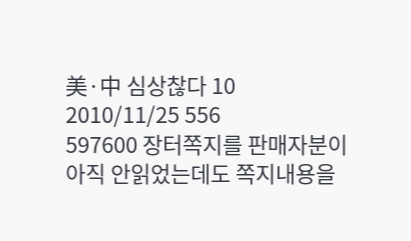美·中 심상찮다 10 2010/11/25 556
597600 장터쪽지를 판매자분이 아직 안읽었는데도 쪽지내용을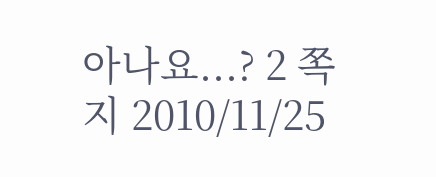아나요...? 2 쪽지 2010/11/25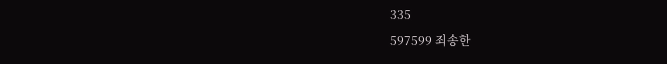335
597599 죄송한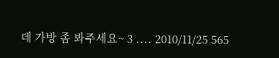데 가방 좀 봐주세요~ 3 .... 2010/11/25 565